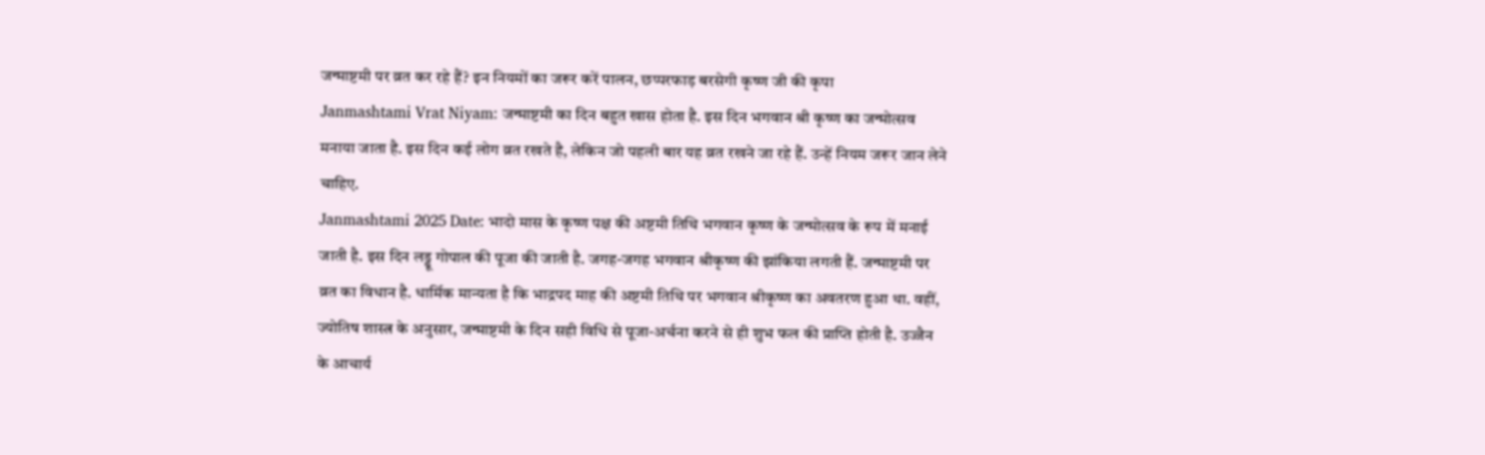जन्माष्टमी पर व्रत कर रहे हैं? इन नियमों का जरूर करें पालन, छप्परफाड़ बरसेगी कृष्ण जी की कृपा
Janmashtami Vrat Niyam: जन्माष्टमी का दिन बहुत खास होता है. इस दिन भगवान श्री कृष्ण का जन्मोत्सव मनाया जाता है. इस दिन कई लोग व्रत रखते है, लेकिन जो पहली बार यह व्रत रखने जा रहे हैं. उन्हें नियम जरूर जान लेने चाहिए.
Janmashtami 2025 Date: भादो मास के कृष्ण पक्ष की अष्टमी तिथि भगवान कृष्ण के जन्मोत्सव के रूप में मनाई जाती है. इस दिन लड्डू गोपाल की पूजा की जाती है. जगह-जगह भगवान श्रीकृष्ण की झांकिया लगती हैं. जन्माष्टमी पर व्रत का विधान है. धार्मिक मान्यता है कि भाद्रपद माह की अष्टमी तिथि पर भगवान श्रीकृष्ण का अवतरण हुआ था. वहीं, ज्योतिष शास्त्र के अनुसार, जन्माष्टमी के दिन सही विधि से पूजा-अर्चना करने से ही शुभ फल की प्राप्ति होती है. उज्जैन के आचार्य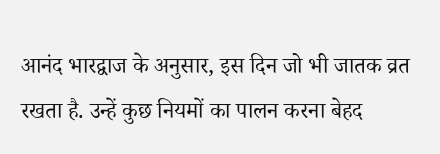आनंद भारद्वाज के अनुसार, इस दिन जो भी जातक व्रत रखता है. उन्हें कुछ नियमों का पालन करना बेहद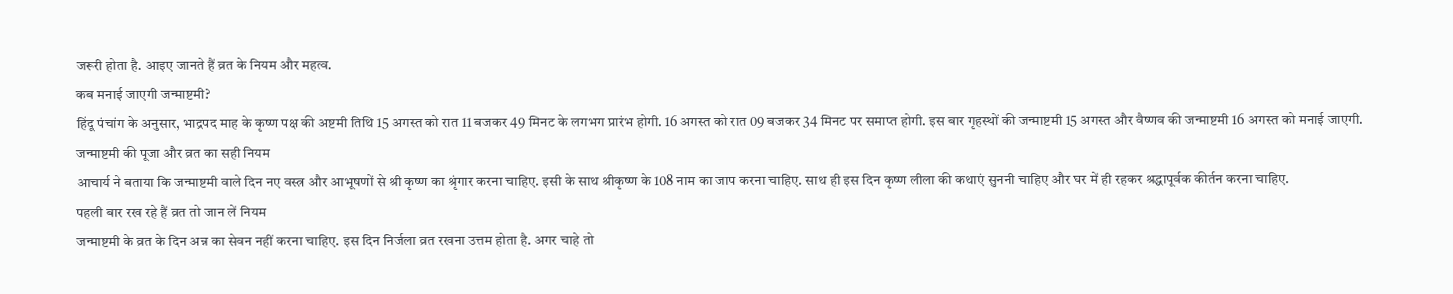जरूरी होता है. आइए जानते हैं व्रत के नियम और महत्व.
कब मनाई जाएगी जन्माष्टमी?
हिंदू पंचांग के अनुसार, भाद्रपद माह के कृष्ण पक्ष की अष्टमी तिथि 15 अगस्त को रात 11 बजकर 49 मिनट के लगभग प्रारंभ होगी. 16 अगस्त को रात 09 बजकर 34 मिनट पर समाप्त होगी. इस बार गृहस्थों की जन्माष्टमी 15 अगस्त और वैष्णव की जन्माष्टमी 16 अगस्त को मनाई जाएगी.
जन्माष्टमी की पूजा और व्रत का सही नियम
आचार्य ने बताया कि जन्माष्टमी वाले दिन नए वस्त्र और आभूषणों से श्री कृष्ण का श्रृंगार करना चाहिए. इसी के साथ श्रीकृष्ण के 108 नाम का जाप करना चाहिए. साथ ही इस दिन कृष्ण लीला की कथाएं सुननी चाहिए और घर में ही रहकर श्रद्धापूर्वक कीर्तन करना चाहिए.
पहली बार रख रहे हैं व्रत तो जान लें नियम
जन्माष्टमी के व्रत के दिन अन्न का सेवन नहीं करना चाहिए. इस दिन निर्जला व्रत रखना उत्तम होता है. अगर चाहे तो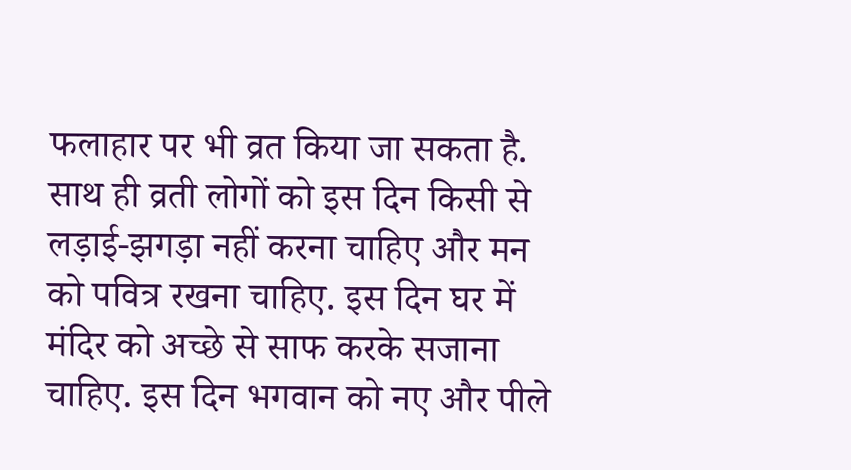फलाहार पर भी व्रत किया जा सकता है. साथ ही व्रती लोगों को इस दिन किसी से लड़ाई-झगड़ा नहीं करना चाहिए और मन को पवित्र रखना चाहिए. इस दिन घर में मंदिर को अच्छे से साफ करके सजाना चाहिए. इस दिन भगवान को नए और पीले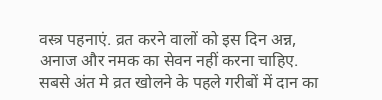वस्त्र पहनाएं. व्रत करने वालों को इस दिन अन्न, अनाज और नमक का सेवन नहीं करना चाहिए. सबसे अंत मे व्रत खोलने के पहले गरीबों में दान का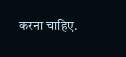करना चाहिए.